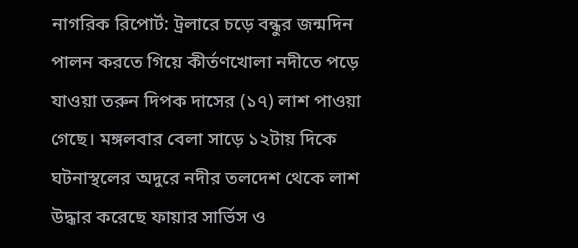নাগরিক রিপোর্ট: ট্রলারে চড়ে বন্ধুর জন্মদিন পালন করতে গিয়ে কীর্তণখোলা নদীতে পড়ে যাওয়া তরুন দিপক দাসের (১৭) লাশ পাওয়া গেছে। মঙ্গলবার বেলা সাড়ে ১২টায় দিকে ঘটনাস্থলের অদুরে নদীর তলদেশ থেকে লাশ উদ্ধার করেছে ফায়ার সার্ভিস ও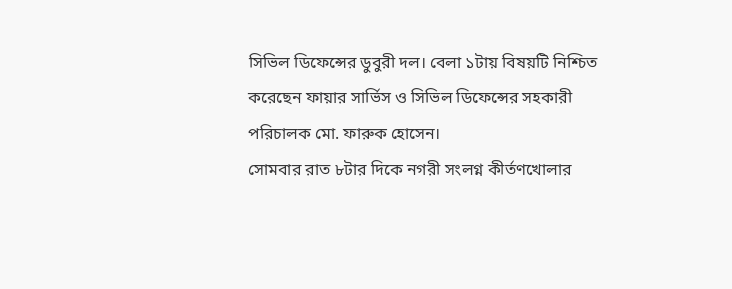সিভিল ডিফেন্সের ডুবুরী দল। বেলা ১টায় বিষয়টি নিশ্চিত করেছেন ফায়ার সার্ভিস ও সিভিল ডিফেন্সের সহকারী পরিচালক মো. ফারুক হোসেন।
সোমবার রাত ৮টার দিকে নগরী সংলগ্ন কীর্তণখোলার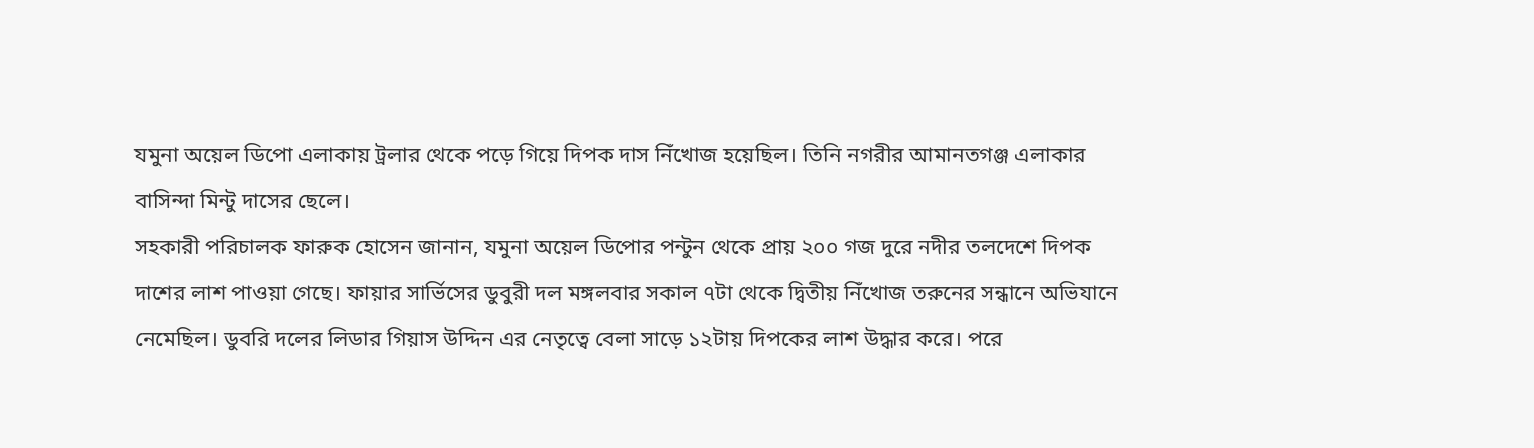যমুনা অয়েল ডিপো এলাকায় ট্রলার থেকে পড়ে গিয়ে দিপক দাস নিঁখোজ হয়েছিল। তিনি নগরীর আমানতগঞ্জ এলাকার বাসিন্দা মিন্টু দাসের ছেলে।
সহকারী পরিচালক ফারুক হোসেন জানান, যমুনা অয়েল ডিপোর পন্টুন থেকে প্রায় ২০০ গজ দুরে নদীর তলদেশে দিপক দাশের লাশ পাওয়া গেছে। ফায়ার সার্ভিসের ডুবুরী দল মঙ্গলবার সকাল ৭টা থেকে দ্বিতীয় নিঁখোজ তরুনের সন্ধানে অভিযানে নেমেছিল। ডুবরি দলের লিডার গিয়াস উদ্দিন এর নেতৃত্বে বেলা সাড়ে ১২টায় দিপকের লাশ উদ্ধার করে। পরে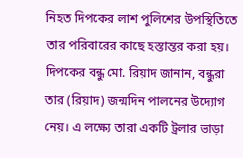নিহত দিপকের লাশ পুলিশের উপস্থিতিতে তার পরিবারের কাছে হস্তান্তর করা হয়।
দিপকের বন্ধু মো. রিয়াদ জানান, বন্ধুরা তার (রিয়াদ) জন্মদিন পালনের উদ্যোগ নেয়। এ লক্ষ্যে তারা একটি ট্রলার ভাড়া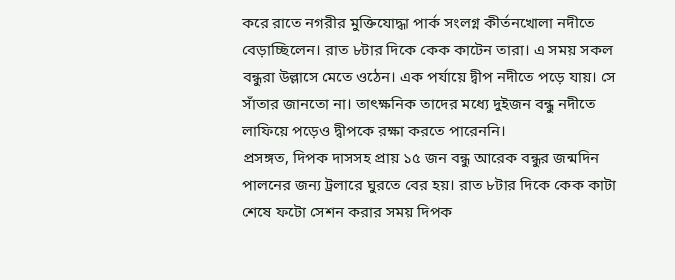করে রাতে নগরীর মুক্তিযোদ্ধা পার্ক সংলগ্ন কীর্তনখোলা নদীতে বেড়াচ্ছিলেন। রাত ৮টার দিকে কেক কাটেন তারা। এ সময় সকল বন্ধুরা উল্লাসে মেতে ওঠেন। এক পর্যায়ে দ্বীপ নদীতে পড়ে যায়। সে সাঁতার জানতো না। তাৎক্ষনিক তাদের মধ্যে দুইজন বন্ধু নদীতে লাফিয়ে পড়েও দ্বীপকে রক্ষা করতে পারেননি।
প্রসঙ্গত, দিপক দাসসহ প্রায় ১৫ জন বন্ধু আরেক বন্ধুর জন্মদিন পালনের জন্য ট্রলারে ঘুরতে বের হয়। রাত ৮টার দিকে কেক কাটা শেষে ফটো সেশন করার সময় দিপক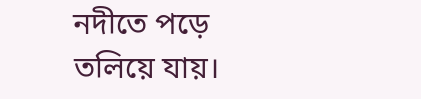নদীতে পড়ে তলিয়ে যায়।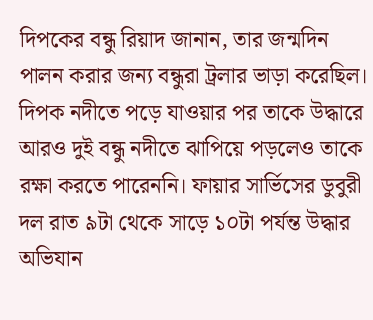দিপকের বন্ধু রিয়াদ জানান, তার জন্মদিন পালন করার জন্য বন্ধুরা ট্রলার ভাড়া করেছিল। দিপক নদীতে পড়ে যাওয়ার পর তাকে উদ্ধারে আরও দুই বন্ধু নদীতে ঝাপিয়ে পড়লেও তাকে রক্ষা করতে পারেননি। ফায়ার সার্ভিসের ডুবুরী দল রাত ৯টা থেকে সাড়ে ১০টা পর্যন্ত উদ্ধার অভিযান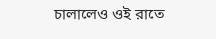চালালেও ওই রাতে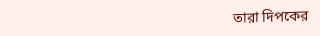তারা দিপকের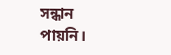সন্ধান পায়নি।